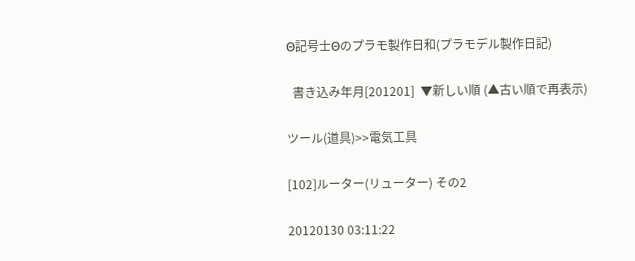Θ記号士Θのプラモ製作日和(プラモデル製作日記)

  書き込み年月[201201]  ▼新しい順 (▲古い順で再表示)

ツール(道具)>>電気工具

[102]ルーター(リューター) その2

20120130 03:11:22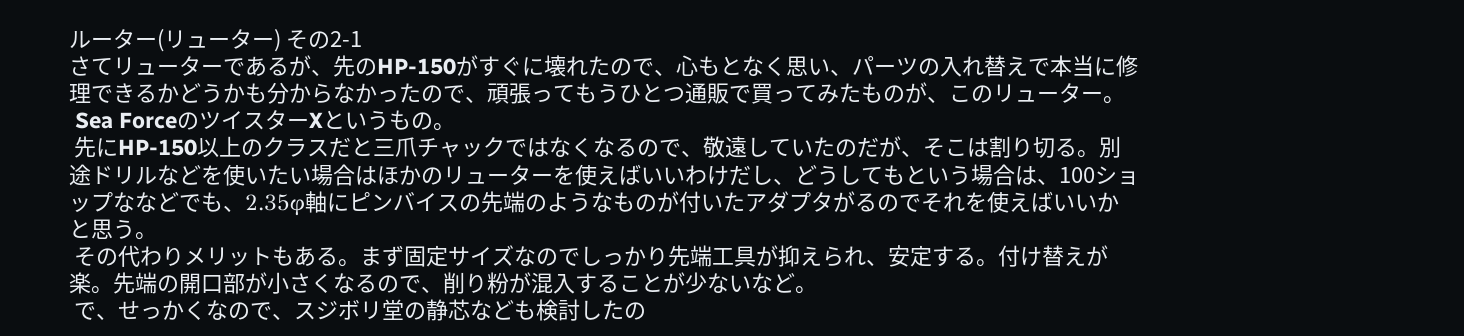ルーター(リューター) その2-1
さてリューターであるが、先のHP-150がすぐに壊れたので、心もとなく思い、パーツの入れ替えで本当に修理できるかどうかも分からなかったので、頑張ってもうひとつ通販で買ってみたものが、このリューター。
 Sea ForceのツイスターXというもの。
 先にHP-150以上のクラスだと三爪チャックではなくなるので、敬遠していたのだが、そこは割り切る。別途ドリルなどを使いたい場合はほかのリューターを使えばいいわけだし、どうしてもという場合は、100ショップななどでも、2.35φ軸にピンバイスの先端のようなものが付いたアダプタがるのでそれを使えばいいかと思う。
 その代わりメリットもある。まず固定サイズなのでしっかり先端工具が抑えられ、安定する。付け替えが楽。先端の開口部が小さくなるので、削り粉が混入することが少ないなど。
 で、せっかくなので、スジボリ堂の静芯なども検討したの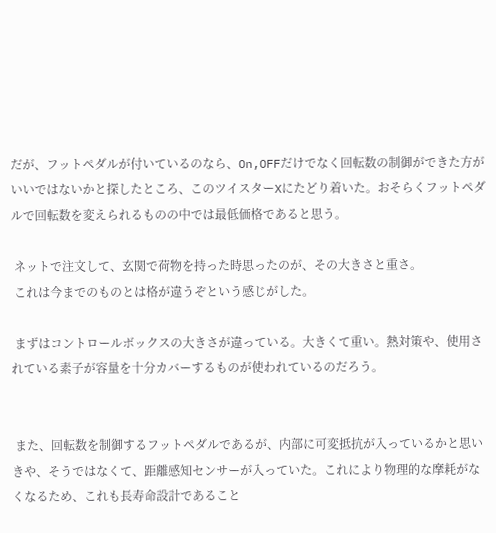だが、フットペダルが付いているのなら、On,OFFだけでなく回転数の制御ができた方がいいではないかと探したところ、このツイスターXにたどり着いた。おそらくフットペダルで回転数を変えられるものの中では最低価格であると思う。

 ネットで注文して、玄関で荷物を持った時思ったのが、その大きさと重さ。
 これは今までのものとは格が違うぞという感じがした。

 まずはコントロールボックスの大きさが違っている。大きくて重い。熱対策や、使用されている素子が容量を十分カバーするものが使われているのだろう。


 また、回転数を制御するフットペダルであるが、内部に可変抵抗が入っているかと思いきや、そうではなくて、距離感知センサーが入っていた。これにより物理的な摩耗がなくなるため、これも長寿命設計であること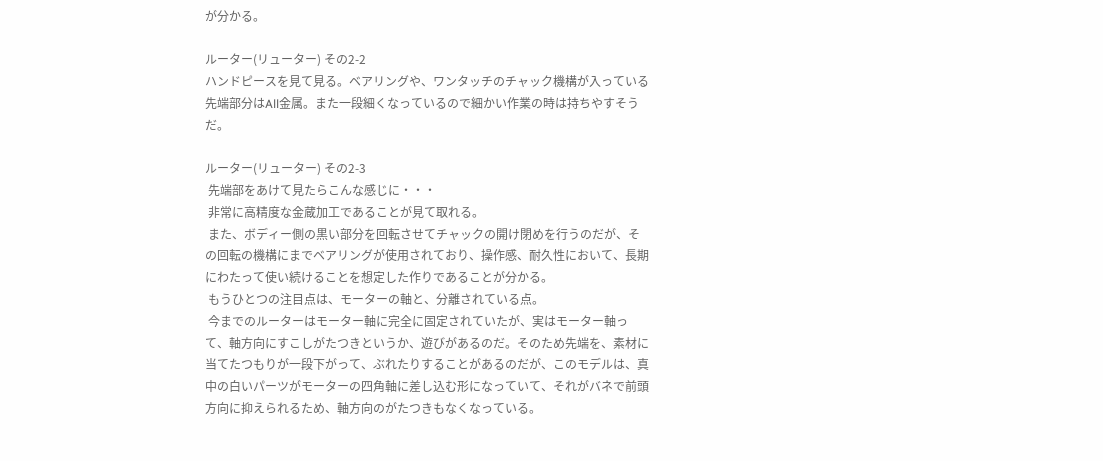が分かる。

ルーター(リューター) その2-2
ハンドピースを見て見る。ベアリングや、ワンタッチのチャック機構が入っている先端部分はAll金属。また一段細くなっているので細かい作業の時は持ちやすそうだ。

ルーター(リューター) その2-3
 先端部をあけて見たらこんな感じに・・・
 非常に高精度な金蔵加工であることが見て取れる。
 また、ボディー側の黒い部分を回転させてチャックの開け閉めを行うのだが、その回転の機構にまでベアリングが使用されており、操作感、耐久性において、長期にわたって使い続けることを想定した作りであることが分かる。
 もうひとつの注目点は、モーターの軸と、分離されている点。
 今までのルーターはモーター軸に完全に固定されていたが、実はモーター軸って、軸方向にすこしがたつきというか、遊びがあるのだ。そのため先端を、素材に当てたつもりが一段下がって、ぶれたりすることがあるのだが、このモデルは、真中の白いパーツがモーターの四角軸に差し込む形になっていて、それがバネで前頭方向に抑えられるため、軸方向のがたつきもなくなっている。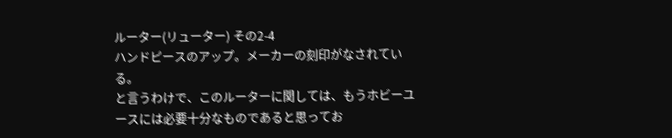ルーター(リューター) その2-4
ハンドピースのアップ。メーカーの刻印がなされている。
と言うわけで、このルーターに関しては、もうホビーユースには必要十分なものであると思ってお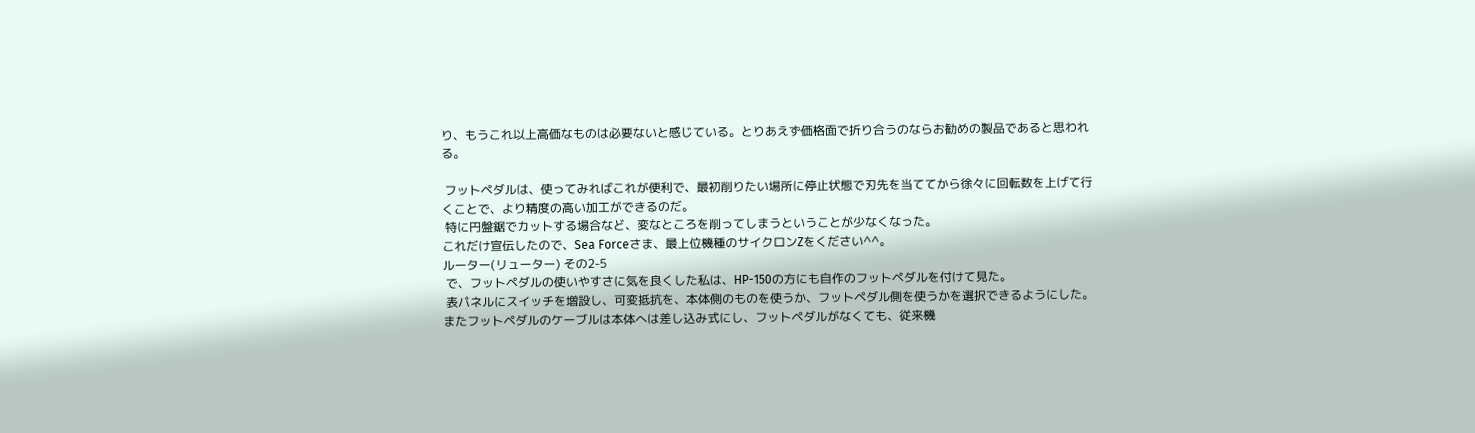り、もうこれ以上高価なものは必要ないと感じている。とりあえず価格面で折り合うのならお勧めの製品であると思われる。

 フットペダルは、使ってみればこれが便利で、最初削りたい場所に停止状態で刃先を当ててから徐々に回転数を上げて行くことで、より精度の高い加工ができるのだ。
 特に円盤鋸でカットする場合など、変なところを削ってしまうということが少なくなった。
これだけ宣伝したので、Sea Forceさま、最上位機種のサイクロンZをください^^。
ルーター(リューター) その2-5
 で、フットペダルの使いやすさに気を良くした私は、HP-150の方にも自作のフットペダルを付けて見た。
 表パネルにスイッチを増設し、可変抵抗を、本体側のものを使うか、フットペダル側を使うかを選択できるようにした。またフットペダルのケーブルは本体へは差し込み式にし、フットペダルがなくても、従来機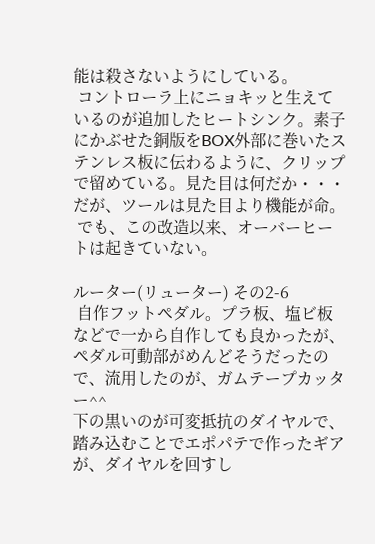能は殺さないようにしている。
 コントローラ上にニョキッと生えているのが追加したヒートシンク。素子にかぶせた銅版をBOX外部に巻いたステンレス板に伝わるように、クリップで留めている。見た目は何だか・・・だが、ツールは見た目より機能が命。
 でも、この改造以来、オーバーヒートは起きていない。

ルーター(リューター) その2-6
 自作フットペダル。プラ板、塩ビ板などで一から自作しても良かったが、ペダル可動部がめんどそうだったので、流用したのが、ガムテープカッター^^
下の黒いのが可変抵抗のダイヤルで、踏み込むことでエポパテで作ったギアが、ダイヤルを回すし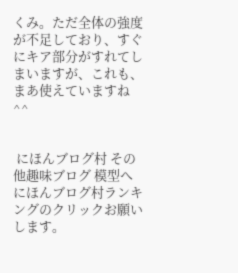くみ。ただ全体の強度が不足しており、すぐにキア部分がすれてしまいますが、これも、まあ使えていますね^^


 にほんブログ村 その他趣味ブログ 模型へ
にほんブログ村ランキングのクリックお願いします。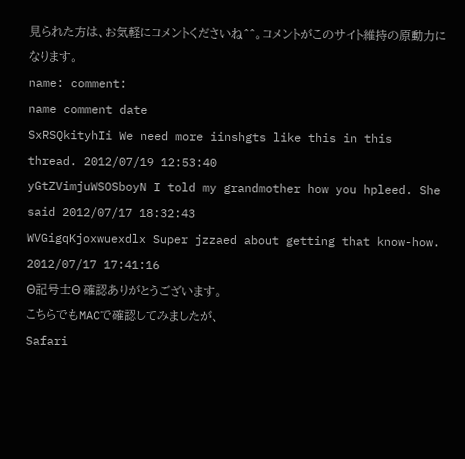見られた方は、お気軽にコメントくださいね^^。コメントがこのサイト維持の原動力になります。
name: comment:
name comment date
SxRSQkityhIi We need more iinshgts like this in this thread. 2012/07/19 12:53:40
yGtZVimjuWSOSboyN I told my grandmother how you hpleed. She said 2012/07/17 18:32:43
WVGigqKjoxwuexdlx Super jzzaed about getting that know-how. 2012/07/17 17:41:16
Θ記号士Θ 確認ありがとうございます。
こちらでもMACで確認してみましたが、
Safari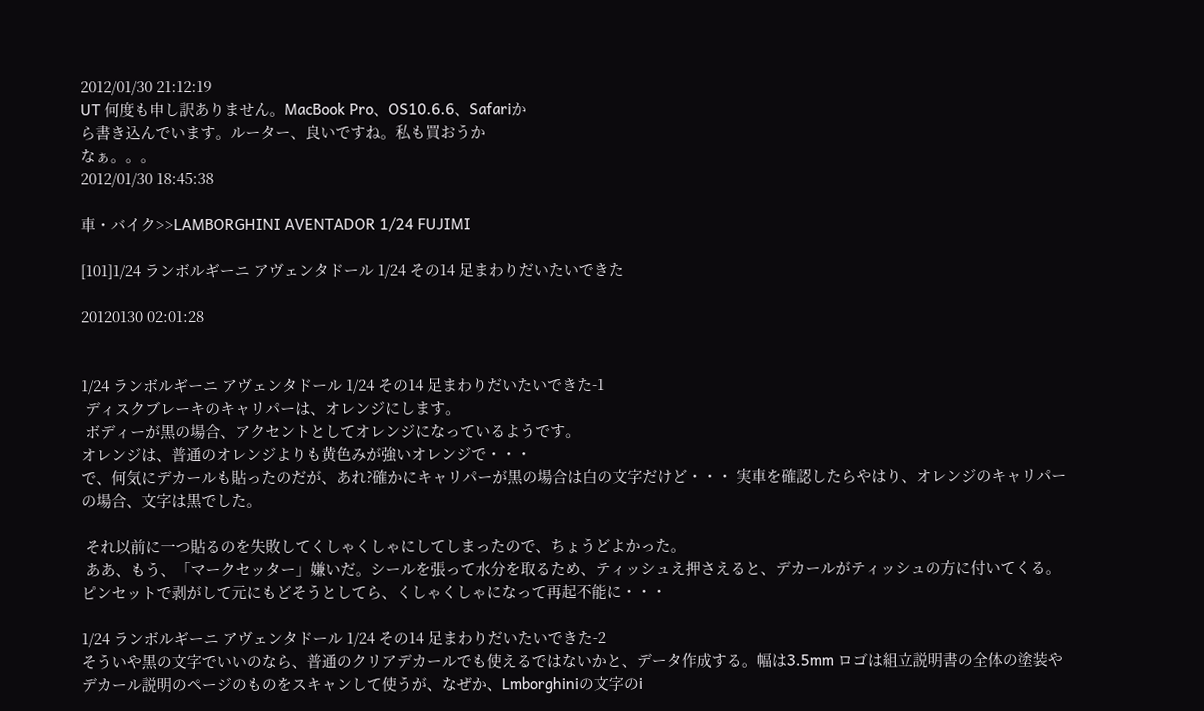2012/01/30 21:12:19
UT 何度も申し訳ありません。MacBook Pro、OS10.6.6、Safariか
ら書き込んでいます。ルーター、良いですね。私も買おうか
なぁ。。。
2012/01/30 18:45:38

車・バイク>>LAMBORGHINI AVENTADOR 1/24 FUJIMI

[101]1/24 ランボルギーニ アヴェンタドール 1/24 その14 足まわりだいたいできた

20120130 02:01:28


1/24 ランボルギーニ アヴェンタドール 1/24 その14 足まわりだいたいできた-1
 ディスクブレーキのキャリパーは、オレンジにします。
 ボディーが黒の場合、アクセントとしてオレンジになっているようです。
オレンジは、普通のオレンジよりも黄色みが強いオレンジで・・・
で、何気にデカールも貼ったのだが、あれ?確かにキャリパーが黒の場合は白の文字だけど・・・ 実車を確認したらやはり、オレンジのキャリパーの場合、文字は黒でした。

 それ以前に一つ貼るのを失敗してくしゃくしゃにしてしまったので、ちょうどよかった。
 ああ、もう、「マークセッター」嫌いだ。シールを張って水分を取るため、ティッシュえ押さえると、デカールがティッシュの方に付いてくる。ピンセットで剥がして元にもどそうとしてら、くしゃくしゃになって再起不能に・・・

1/24 ランボルギーニ アヴェンタドール 1/24 その14 足まわりだいたいできた-2
そういや黒の文字でいいのなら、普通のクリアデカールでも使えるではないかと、データ作成する。幅は3.5mm ロゴは組立説明書の全体の塗装やデカール説明のページのものをスキャンして使うが、なぜか、Lmborghiniの文字のi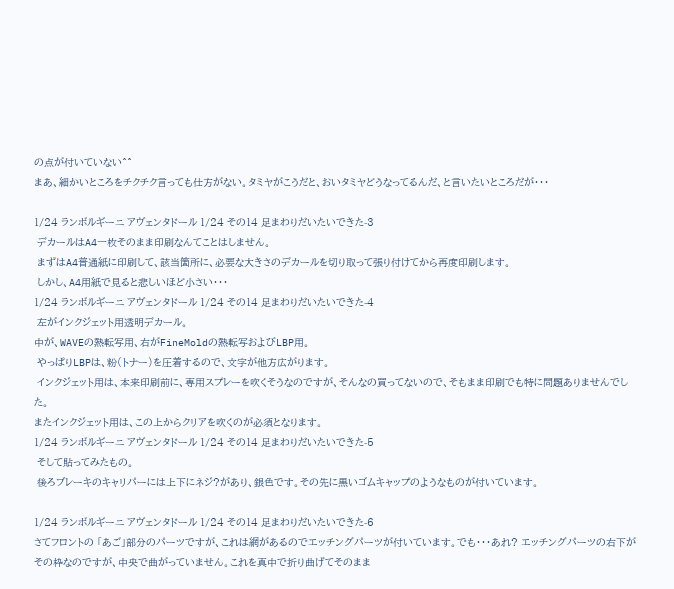の点が付いていない^^
まあ、細かいところをチクチク言っても仕方がない。タミヤがこうだと、おいタミヤどうなってるんだ、と言いたいところだが・・・

1/24 ランボルギーニ アヴェンタドール 1/24 その14 足まわりだいたいできた-3
 デカールはA4一枚そのまま印刷なんてことはしません。
 まずはA4普通紙に印刷して、該当箇所に、必要な大きさのデカールを切り取って張り付けてから再度印刷します。
 しかし、A4用紙で見ると悲しいほど小さい・・・
1/24 ランボルギーニ アヴェンタドール 1/24 その14 足まわりだいたいできた-4
 左がインクジェット用透明デカール。
中が、WAVEの熱転写用、右がFineMoldの熱転写およびLBP用。
 やっぱりLBPは、粉(トナー)を圧着するので、文字が他方広がります。
 インクジェット用は、本来印刷前に、専用スプレーを吹くそうなのですが、そんなの買ってないので、そもまま印刷でも特に問題ありませんでした。
またインクジェット用は、この上からクリアを吹くのが必須となります。
1/24 ランボルギーニ アヴェンタドール 1/24 その14 足まわりだいたいできた-5
 そして貼ってみたもの。
 後ろブレーキのキャリパーには上下にネジ?があり、銀色です。その先に黒いゴムキャップのようなものが付いています。

1/24 ランボルギーニ アヴェンタドール 1/24 その14 足まわりだいたいできた-6
さてフロントの 「あご」部分のパーツですが、これは網があるのでエッチングパーツが付いています。でも・・・あれ? エッチングパーツの右下がその枠なのですが、中央で曲がっていません。これを真中で折り曲げてそのまま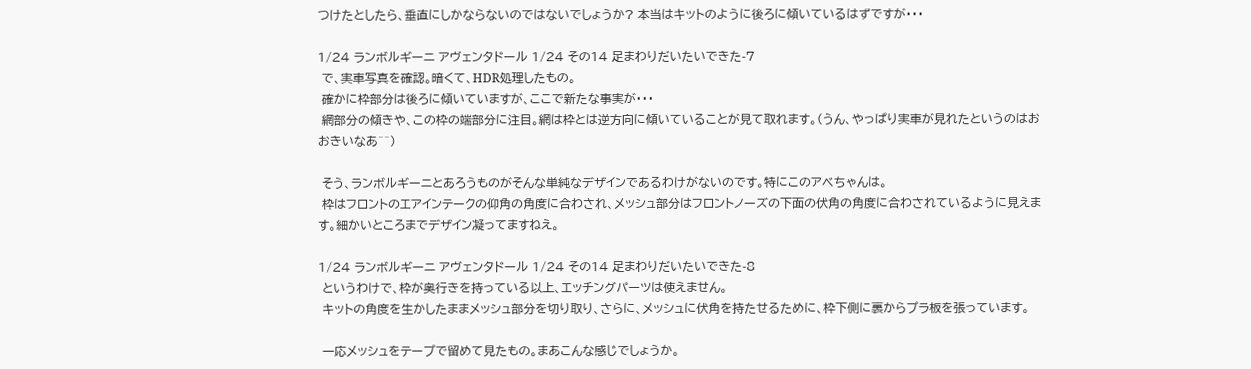つけたとしたら、垂直にしかならないのではないでしょうか? 本当はキットのように後ろに傾いているはずですが・・・

1/24 ランボルギーニ アヴェンタドール 1/24 その14 足まわりだいたいできた-7
 で、実車写真を確認。暗くて、HDR処理したもの。
 確かに枠部分は後ろに傾いていますが、ここで新たな事実が・・・
 網部分の傾きや、この枠の端部分に注目。網は枠とは逆方向に傾いていることが見て取れます。(うん、やっぱり実車が見れたというのはおおきいなあ^^)

 そう、ランボルギーニとあろうものがそんな単純なデザインであるわけがないのです。特にこのアベちゃんは。
 枠はフロントのエアインテークの仰角の角度に合わされ、メッシュ部分はフロントノーズの下面の伏角の角度に合わされているように見えます。細かいところまでデザイン凝ってますねえ。

1/24 ランボルギーニ アヴェンタドール 1/24 その14 足まわりだいたいできた-8
 というわけで、枠が奥行きを持っている以上、エッチングパーツは使えません。
 キットの角度を生かしたままメッシュ部分を切り取り、さらに、メッシュに伏角を持たせるために、枠下側に裏からプラ板を張っています。

 一応メッシュをテープで留めて見たもの。まあこんな感じでしょうか。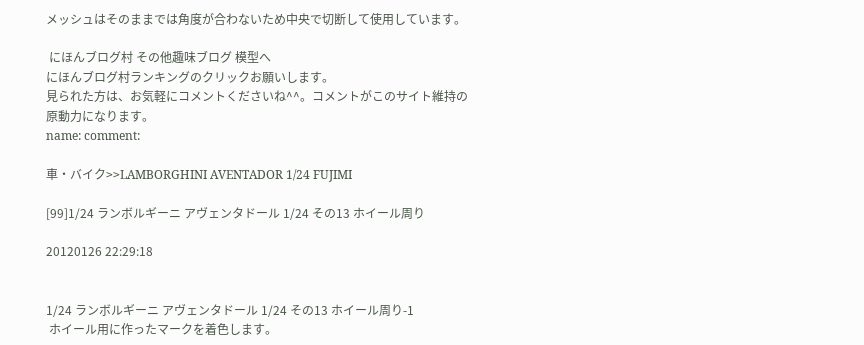メッシュはそのままでは角度が合わないため中央で切断して使用しています。

 にほんブログ村 その他趣味ブログ 模型へ
にほんブログ村ランキングのクリックお願いします。
見られた方は、お気軽にコメントくださいね^^。コメントがこのサイト維持の原動力になります。
name: comment:

車・バイク>>LAMBORGHINI AVENTADOR 1/24 FUJIMI

[99]1/24 ランボルギーニ アヴェンタドール 1/24 その13 ホイール周り

20120126 22:29:18


1/24 ランボルギーニ アヴェンタドール 1/24 その13 ホイール周り-1
 ホイール用に作ったマークを着色します。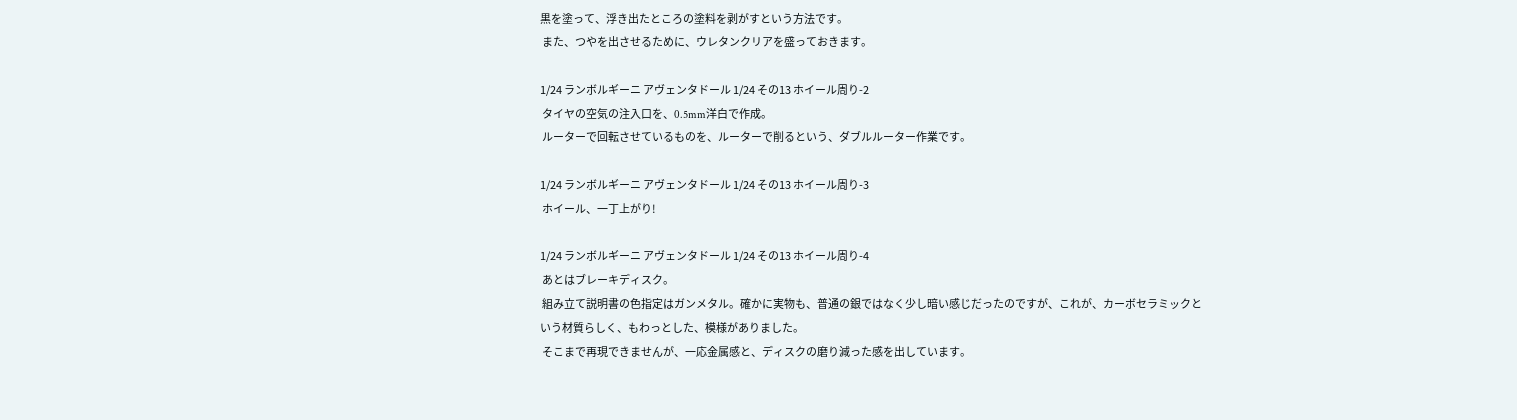黒を塗って、浮き出たところの塗料を剥がすという方法です。
 また、つやを出させるために、ウレタンクリアを盛っておきます。

1/24 ランボルギーニ アヴェンタドール 1/24 その13 ホイール周り-2
 タイヤの空気の注入口を、0.5mm洋白で作成。
 ルーターで回転させているものを、ルーターで削るという、ダブルルーター作業です。

1/24 ランボルギーニ アヴェンタドール 1/24 その13 ホイール周り-3
 ホイール、一丁上がり!

1/24 ランボルギーニ アヴェンタドール 1/24 その13 ホイール周り-4
 あとはブレーキディスク。
 組み立て説明書の色指定はガンメタル。確かに実物も、普通の銀ではなく少し暗い感じだったのですが、これが、カーボセラミックという材質らしく、もわっとした、模様がありました。
 そこまで再現できませんが、一応金属感と、ディスクの磨り減った感を出しています。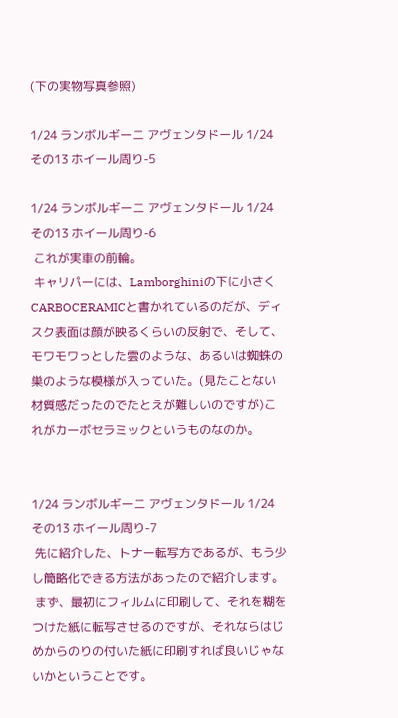(下の実物写真参照)

1/24 ランボルギーニ アヴェンタドール 1/24 その13 ホイール周り-5

1/24 ランボルギーニ アヴェンタドール 1/24 その13 ホイール周り-6
 これが実車の前輪。
 キャリパーには、Lamborghiniの下に小さくCARBOCERAMICと書かれているのだが、ディスク表面は顔が映るくらいの反射で、そして、モワモワっとした雲のような、あるいは蜘蛛の巣のような模様が入っていた。(見たことない材質感だったのでたとえが難しいのですが)これがカーボセラミックというものなのか。


1/24 ランボルギーニ アヴェンタドール 1/24 その13 ホイール周り-7
 先に紹介した、トナー転写方であるが、もう少し簡略化できる方法があったので紹介します。
 まず、最初にフィルムに印刷して、それを糊をつけた紙に転写させるのですが、それならはじめからのりの付いた紙に印刷すれば良いじゃないかということです。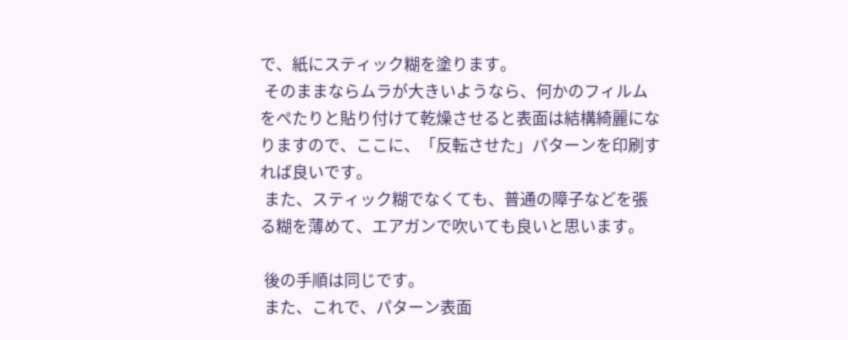で、紙にスティック糊を塗ります。
 そのままならムラが大きいようなら、何かのフィルムをぺたりと貼り付けて乾燥させると表面は結構綺麗になりますので、ここに、「反転させた」パターンを印刷すれば良いです。
 また、スティック糊でなくても、普通の障子などを張る糊を薄めて、エアガンで吹いても良いと思います。

 後の手順は同じです。
 また、これで、パターン表面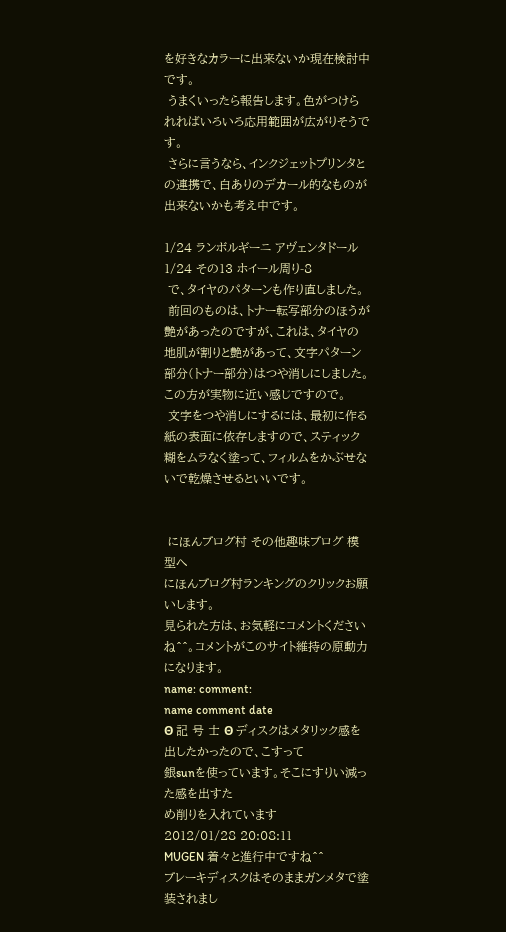を好きなカラーに出来ないか現在検討中です。
 うまくいったら報告します。色がつけられればいろいろ応用範囲が広がりそうです。
 さらに言うなら、インクジェットプリンタとの連携で、白ありのデカール的なものが出来ないかも考え中です。

1/24 ランボルギーニ アヴェンタドール 1/24 その13 ホイール周り-8
 で、タイヤのパターンも作り直しました。
 前回のものは、トナー転写部分のほうが艶があったのですが、これは、タイヤの地肌が割りと艶があって、文字パターン部分(トナー部分)はつや消しにしました。この方が実物に近い感じですので。
 文字をつや消しにするには、最初に作る紙の表面に依存しますので、スティック糊をムラなく塗って、フィルムをかぶせないで乾燥させるといいです。


 にほんブログ村 その他趣味ブログ 模型へ
にほんブログ村ランキングのクリックお願いします。
見られた方は、お気軽にコメントくださいね^^。コメントがこのサイト維持の原動力になります。
name: comment:
name comment date
Θ 記 号 士 Θ ディスクはメタリック感を出したかったので、こすって
銀sunを使っています。そこにすりい減った感を出すた
め削りを入れています
2012/01/28 20:08:11
MUGEN 着々と進行中ですね^^
ブレーキディスクはそのままガンメタで塗装されまし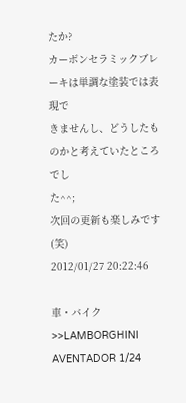たか?
カーボンセラミックブレーキは単調な塗装では表現で
きませんし、どうしたものかと考えていたところでし
た^^;
次回の更新も楽しみです(笑)
2012/01/27 20:22:46

車・バイク>>LAMBORGHINI AVENTADOR 1/24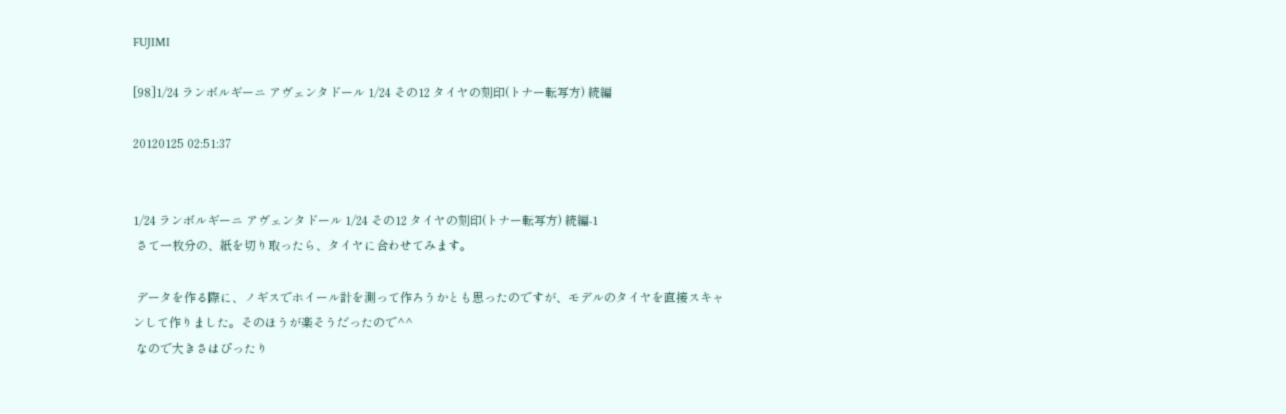FUJIMI

[98]1/24 ランボルギーニ アヴェンタドール 1/24 その12 タイヤの刻印(トナー転写方) 続編

20120125 02:51:37


1/24 ランボルギーニ アヴェンタドール 1/24 その12 タイヤの刻印(トナー転写方) 続編-1
 さて一枚分の、紙を切り取ったら、タイヤに合わせてみます。

 データを作る際に、ノギスでホイール計を測って作ろうかとも思ったのですが、モデルのタイヤを直接スキャンして作りました。そのほうが楽そうだったので^^
 なので大きさはぴったり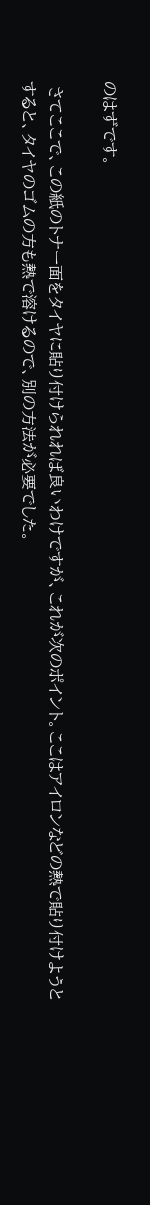のはずです。

 さてここで、この紙のトナー面をタイヤに貼り付けられれば良いわけですが、これが次のポイント。ここはアイロンなどの熱で貼り付けようとすると、タイヤのゴムの方も熱で溶けるので、別の方法が必要でした。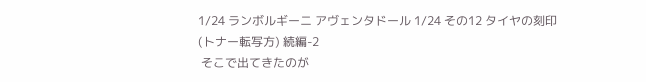1/24 ランボルギーニ アヴェンタドール 1/24 その12 タイヤの刻印(トナー転写方) 続編-2
 そこで出てきたのが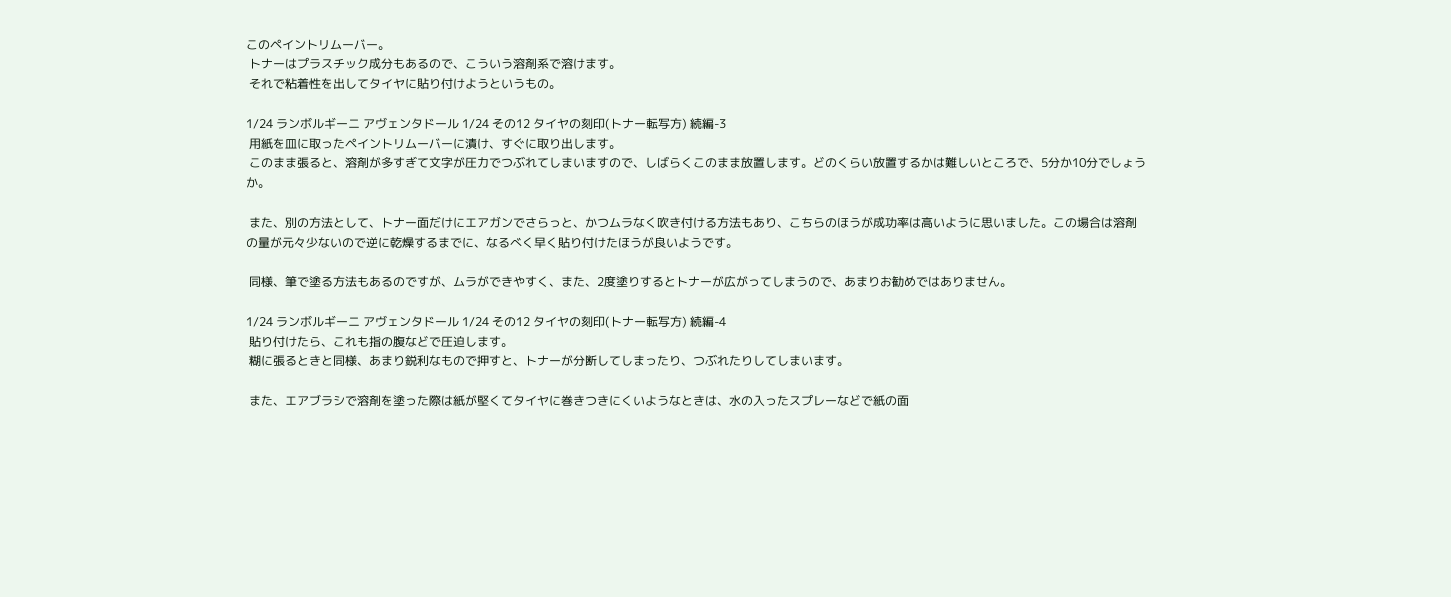このペイントリムーバー。
 トナーはプラスチック成分もあるので、こういう溶剤系で溶けます。
 それで粘着性を出してタイヤに貼り付けようというもの。

1/24 ランボルギーニ アヴェンタドール 1/24 その12 タイヤの刻印(トナー転写方) 続編-3
 用紙を皿に取ったペイントリムーバーに漬け、すぐに取り出します。
 このまま張ると、溶剤が多すぎて文字が圧力でつぶれてしまいますので、しばらくこのまま放置します。どのくらい放置するかは難しいところで、5分か10分でしょうか。

 また、別の方法として、トナー面だけにエアガンでさらっと、かつムラなく吹き付ける方法もあり、こちらのほうが成功率は高いように思いました。この場合は溶剤の量が元々少ないので逆に乾燥するまでに、なるべく早く貼り付けたほうが良いようです。

 同様、筆で塗る方法もあるのですが、ムラができやすく、また、2度塗りするとトナーが広がってしまうので、あまりお勧めではありません。

1/24 ランボルギーニ アヴェンタドール 1/24 その12 タイヤの刻印(トナー転写方) 続編-4
 貼り付けたら、これも指の腹などで圧迫します。
 糊に張るときと同様、あまり鋭利なもので押すと、トナーが分断してしまったり、つぶれたりしてしまいます。

 また、エアブラシで溶剤を塗った際は紙が堅くてタイヤに巻きつきにくいようなときは、水の入ったスプレーなどで紙の面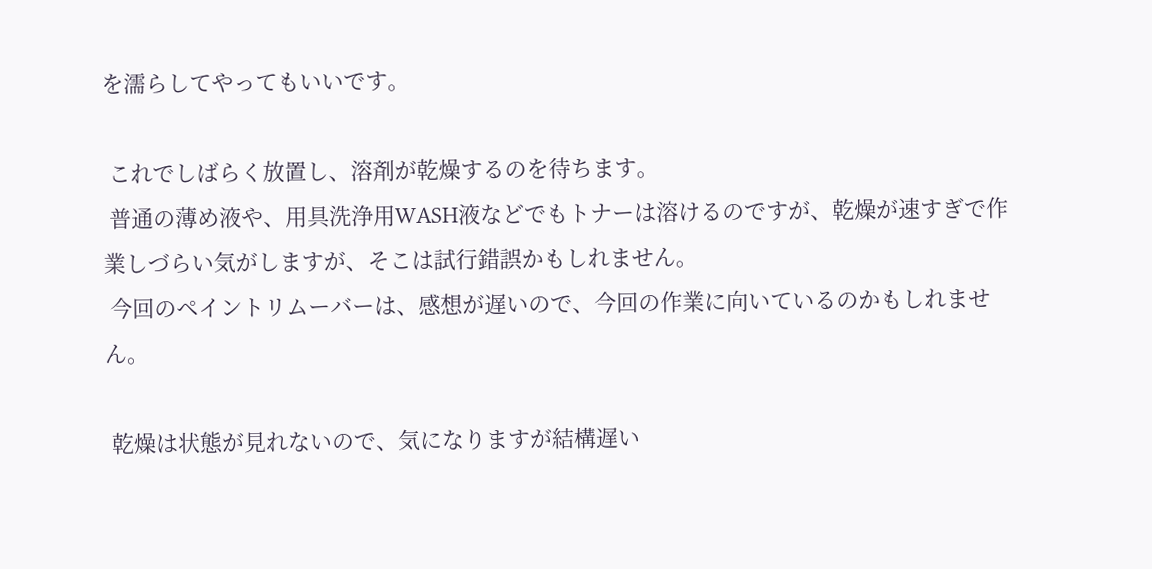を濡らしてやってもいいです。

 これでしばらく放置し、溶剤が乾燥するのを待ちます。
 普通の薄め液や、用具洗浄用WASH液などでもトナーは溶けるのですが、乾燥が速すぎで作業しづらい気がしますが、そこは試行錯誤かもしれません。
 今回のペイントリムーバーは、感想が遅いので、今回の作業に向いているのかもしれません。

 乾燥は状態が見れないので、気になりますが結構遅い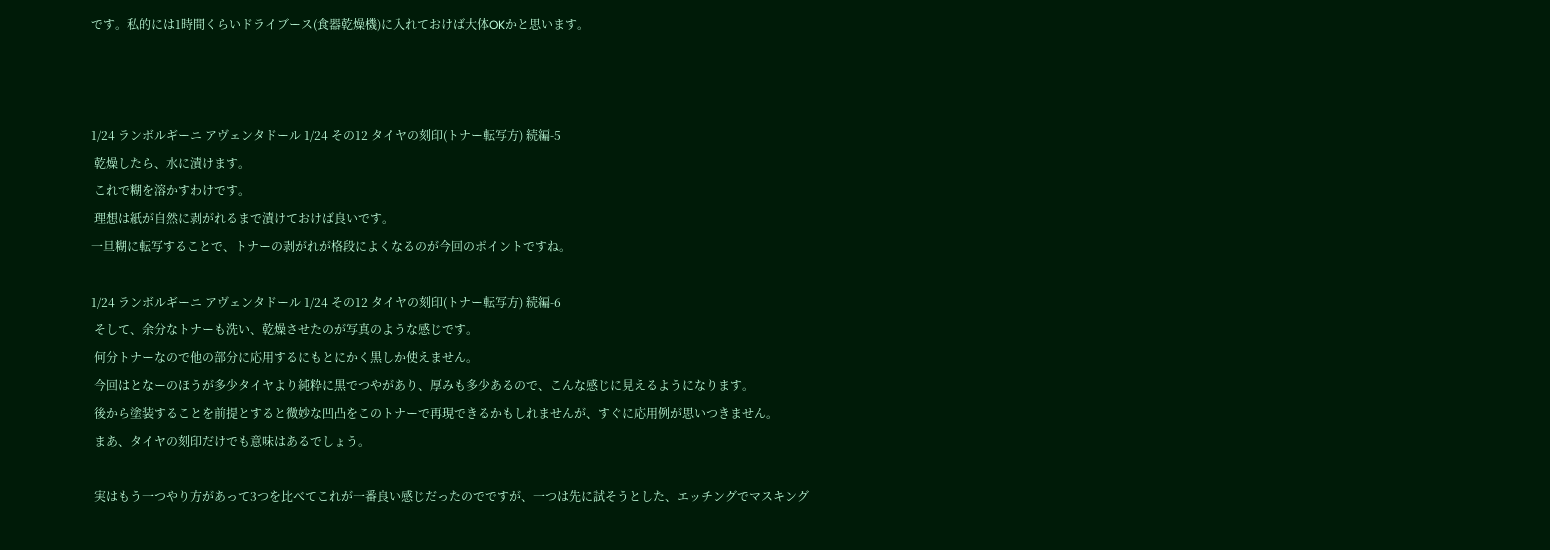です。私的には1時間くらいドライブース(食器乾燥機)に入れておけば大体OKかと思います。



1/24 ランボルギーニ アヴェンタドール 1/24 その12 タイヤの刻印(トナー転写方) 続編-5
 乾燥したら、水に漬けます。
 これで糊を溶かすわけです。
 理想は紙が自然に剥がれるまで漬けておけば良いです。
一旦糊に転写することで、トナーの剥がれが格段によくなるのが今回のポイントですね。

1/24 ランボルギーニ アヴェンタドール 1/24 その12 タイヤの刻印(トナー転写方) 続編-6
 そして、余分なトナーも洗い、乾燥させたのが写真のような感じです。
 何分トナーなので他の部分に応用するにもとにかく黒しか使えません。
 今回はとなーのほうが多少タイヤより純粋に黒でつやがあり、厚みも多少あるので、こんな感じに見えるようになります。
 後から塗装することを前提とすると微妙な凹凸をこのトナーで再現できるかもしれませんが、すぐに応用例が思いつきません。
 まあ、タイヤの刻印だけでも意味はあるでしょう。

 実はもう一つやり方があって3つを比べてこれが一番良い感じだったのでですが、一つは先に試そうとした、エッチングでマスキング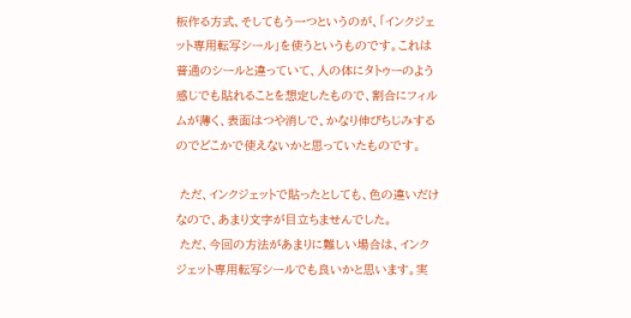板作る方式、そしてもう一つというのが、「インクジェット専用転写シール」を使うというものです。これは普通のシールと違っていて、人の体にタトゥーのよう感じでも貼れることを想定したもので、割合にフィルムが薄く、表面はつや消しで、かなり伸びちじみするのでどこかで使えないかと思っていたものです。

 ただ、インクジェットで貼ったとしても、色の違いだけなので、あまり文字が目立ちませんでした。
 ただ、今回の方法があまりに難しい場合は、インクジェット専用転写シールでも良いかと思います。実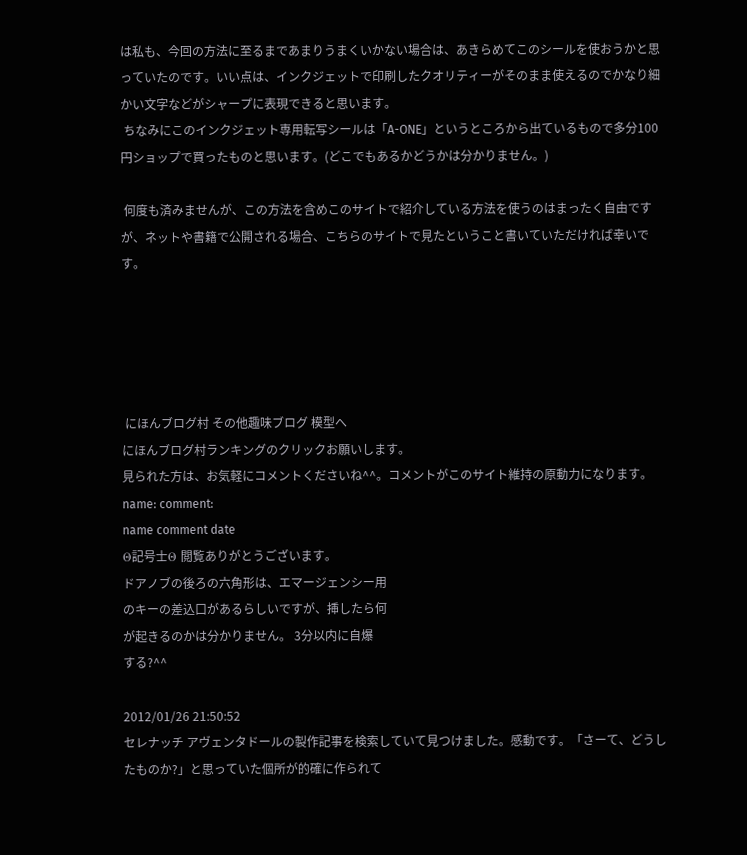は私も、今回の方法に至るまであまりうまくいかない場合は、あきらめてこのシールを使おうかと思っていたのです。いい点は、インクジェットで印刷したクオリティーがそのまま使えるのでかなり細かい文字などがシャープに表現できると思います。
 ちなみにこのインクジェット専用転写シールは「A-ONE」というところから出ているもので多分100円ショップで買ったものと思います。(どこでもあるかどうかは分かりません。)

 何度も済みませんが、この方法を含めこのサイトで紹介している方法を使うのはまったく自由ですが、ネットや書籍で公開される場合、こちらのサイトで見たということ書いていただければ幸いです。





 にほんブログ村 その他趣味ブログ 模型へ
にほんブログ村ランキングのクリックお願いします。
見られた方は、お気軽にコメントくださいね^^。コメントがこのサイト維持の原動力になります。
name: comment:
name comment date
Θ記号士Θ 閲覧ありがとうございます。
ドアノブの後ろの六角形は、エマージェンシー用
のキーの差込口があるらしいですが、挿したら何
が起きるのかは分かりません。 3分以内に自爆
する?^^

2012/01/26 21:50:52
セレナッチ アヴェンタドールの製作記事を検索していて見つけました。感動です。「さーて、どうしたものか?」と思っていた個所が的確に作られて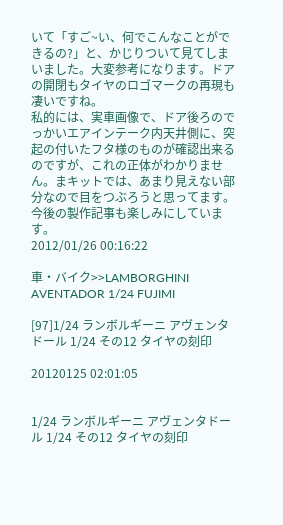いて「すご~い、何でこんなことができるの?」と、かじりついて見てしまいました。大変参考になります。ドアの開閉もタイヤのロゴマークの再現も凄いですね。
私的には、実車画像で、ドア後ろのでっかいエアインテーク内天井側に、突起の付いたフタ様のものが確認出来るのですが、これの正体がわかりません。まキットでは、あまり見えない部分なので目をつぶろうと思ってます。今後の製作記事も楽しみにしています。
2012/01/26 00:16:22

車・バイク>>LAMBORGHINI AVENTADOR 1/24 FUJIMI

[97]1/24 ランボルギーニ アヴェンタドール 1/24 その12 タイヤの刻印

20120125 02:01:05


1/24 ランボルギーニ アヴェンタドール 1/24 その12 タイヤの刻印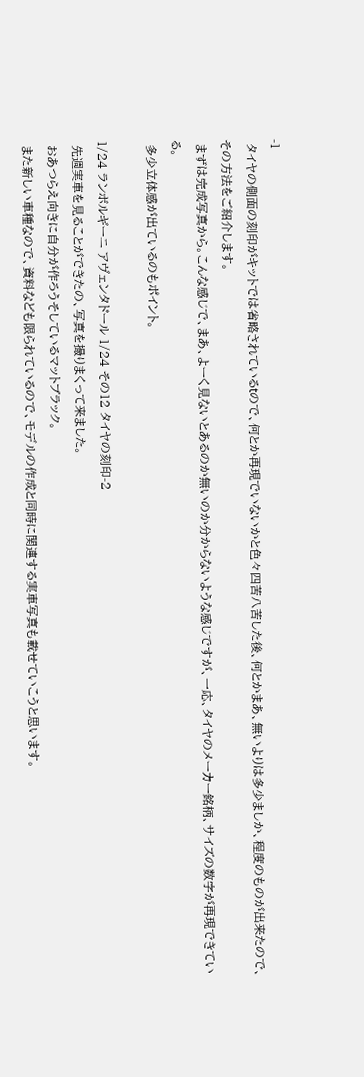-1
 タイヤの側面の刻印がキットでは省略されているtので、何とか再現でいないかと色々四苦八苦した後、何とかまあ、無いよりは多少ましか、程度のものが出来たので、その方法をご紹介します。
 まずは完成写真から。こんな感じで、まあ、よーく見ないとあるのか無いのか分からないような感じですが、一応、タイヤのメーカー銘柄、サイズの数字が再現できている。
 多少立体感が出ているのもポイント。

1/24 ランボルギーニ アヴェンタドール 1/24 その12 タイヤの刻印-2
 先週実車を見ることができたの、写真を撮りまくって来ました。
 おあつらえ向きに自分が作ろうそしているマットブラック。
 また新しい車種なので、資料なども限られているので、モデルの作成と同時に関連する実車写真も載せていこうと思います。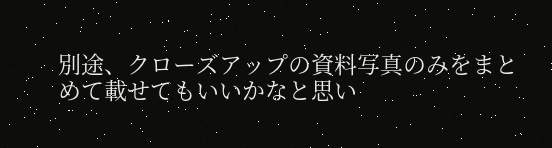別途、クローズアップの資料写真のみをまとめて載せてもいいかなと思い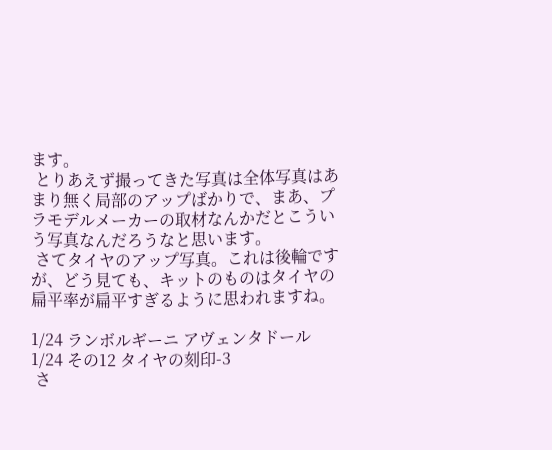ます。
 とりあえず撮ってきた写真は全体写真はあまり無く局部のアップばかりで、まあ、プラモデルメーカーの取材なんかだとこういう写真なんだろうなと思います。
 さてタイヤのアップ写真。これは後輪ですが、どう見ても、キットのものはタイヤの扁平率が扁平すぎるように思われますね。

1/24 ランボルギーニ アヴェンタドール 1/24 その12 タイヤの刻印-3
 さ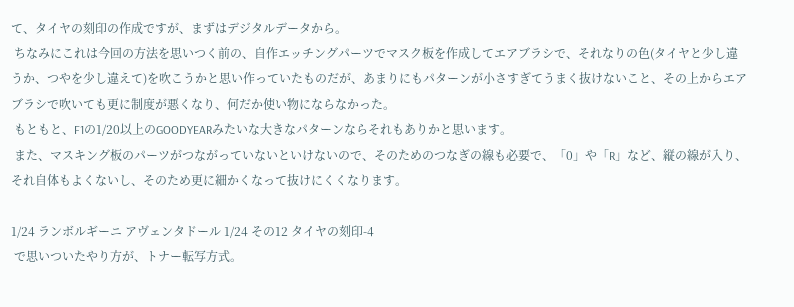て、タイヤの刻印の作成ですが、まずはデジタルデータから。
 ちなみにこれは今回の方法を思いつく前の、自作エッチングパーツでマスク板を作成してエアブラシで、それなりの色(タイヤと少し違うか、つやを少し違えて)を吹こうかと思い作っていたものだが、あまりにもパターンが小さすぎてうまく抜けないこと、その上からエアブラシで吹いても更に制度が悪くなり、何だか使い物にならなかった。
 もともと、F1の1/20以上のGOODYEARみたいな大きなパターンならそれもありかと思います。
 また、マスキング板のパーツがつながっていないといけないので、そのためのつなぎの線も必要で、「0」や「R」など、縦の線が入り、それ自体もよくないし、そのため更に細かくなって抜けにくくなります。

1/24 ランボルギーニ アヴェンタドール 1/24 その12 タイヤの刻印-4
 で思いついたやり方が、トナー転写方式。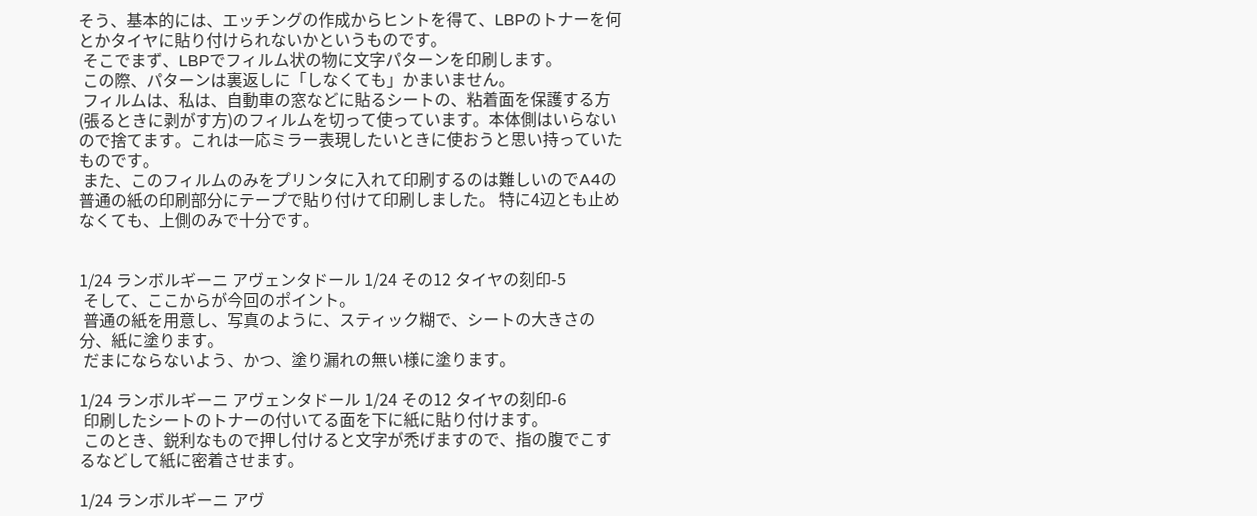そう、基本的には、エッチングの作成からヒントを得て、LBPのトナーを何とかタイヤに貼り付けられないかというものです。
 そこでまず、LBPでフィルム状の物に文字パターンを印刷します。
 この際、パターンは裏返しに「しなくても」かまいません。
 フィルムは、私は、自動車の窓などに貼るシートの、粘着面を保護する方(張るときに剥がす方)のフィルムを切って使っています。本体側はいらないので捨てます。これは一応ミラー表現したいときに使おうと思い持っていたものです。
 また、このフィルムのみをプリンタに入れて印刷するのは難しいのでA4の普通の紙の印刷部分にテープで貼り付けて印刷しました。 特に4辺とも止めなくても、上側のみで十分です。


1/24 ランボルギーニ アヴェンタドール 1/24 その12 タイヤの刻印-5
 そして、ここからが今回のポイント。
 普通の紙を用意し、写真のように、スティック糊で、シートの大きさの分、紙に塗ります。
 だまにならないよう、かつ、塗り漏れの無い様に塗ります。

1/24 ランボルギーニ アヴェンタドール 1/24 その12 タイヤの刻印-6
 印刷したシートのトナーの付いてる面を下に紙に貼り付けます。
 このとき、鋭利なもので押し付けると文字が禿げますので、指の腹でこするなどして紙に密着させます。

1/24 ランボルギーニ アヴ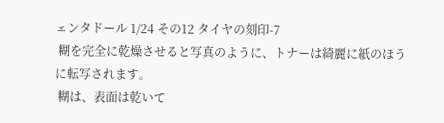ェンタドール 1/24 その12 タイヤの刻印-7
 糊を完全に乾燥させると写真のように、トナーは綺麗に紙のほうに転写されます。
 糊は、表面は乾いて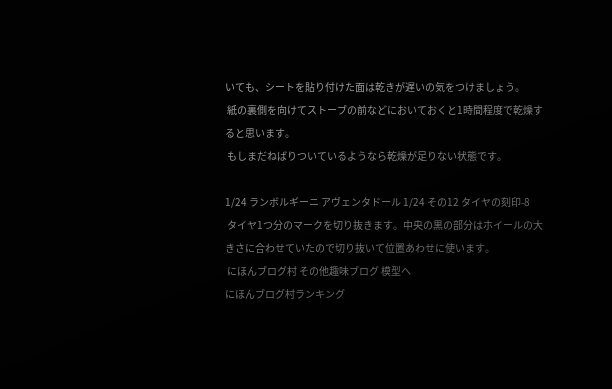いても、シートを貼り付けた面は乾きが遅いの気をつけましょう。
 紙の裏側を向けてストーブの前などにおいておくと1時間程度で乾燥すると思います。
 もしまだねばりついているようなら乾燥が足りない状態です。

1/24 ランボルギーニ アヴェンタドール 1/24 その12 タイヤの刻印-8
 タイヤ1つ分のマークを切り抜きます。中央の黒の部分はホイールの大きさに合わせていたので切り抜いて位置あわせに使います。
 にほんブログ村 その他趣味ブログ 模型へ
にほんブログ村ランキング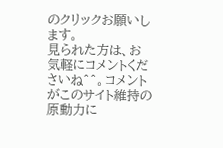のクリックお願いします。
見られた方は、お気軽にコメントくださいね^^。コメントがこのサイト維持の原動力に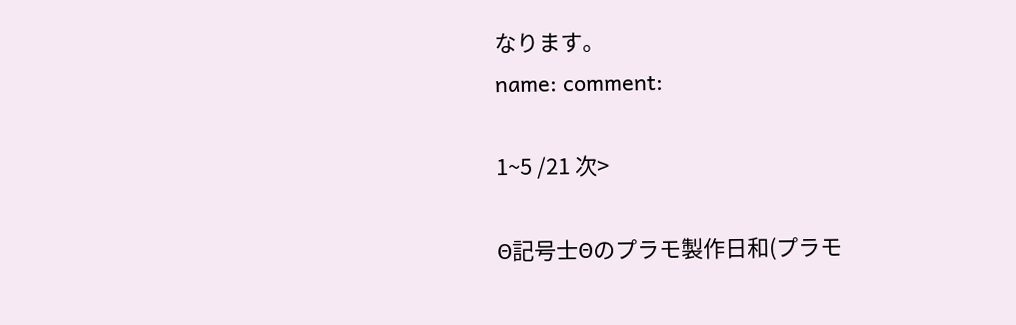なります。
name: comment:

1~5 /21 次>

Θ記号士Θのプラモ製作日和(プラモ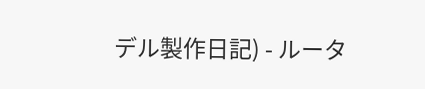デル製作日記) - ルータ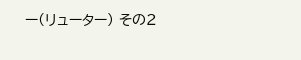ー(リューター) その2